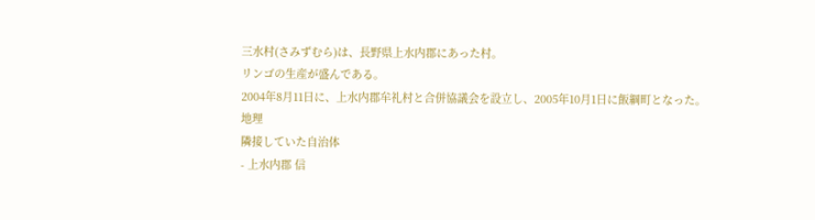三水村(さみずむら)は、長野県上水内郡にあった村。
リンゴの生産が盛んである。
2004年8月11日に、上水内郡牟礼村と合併協議会を設立し、2005年10月1日に飯綱町となった。
地理
隣接していた自治体
- 上水内郡 信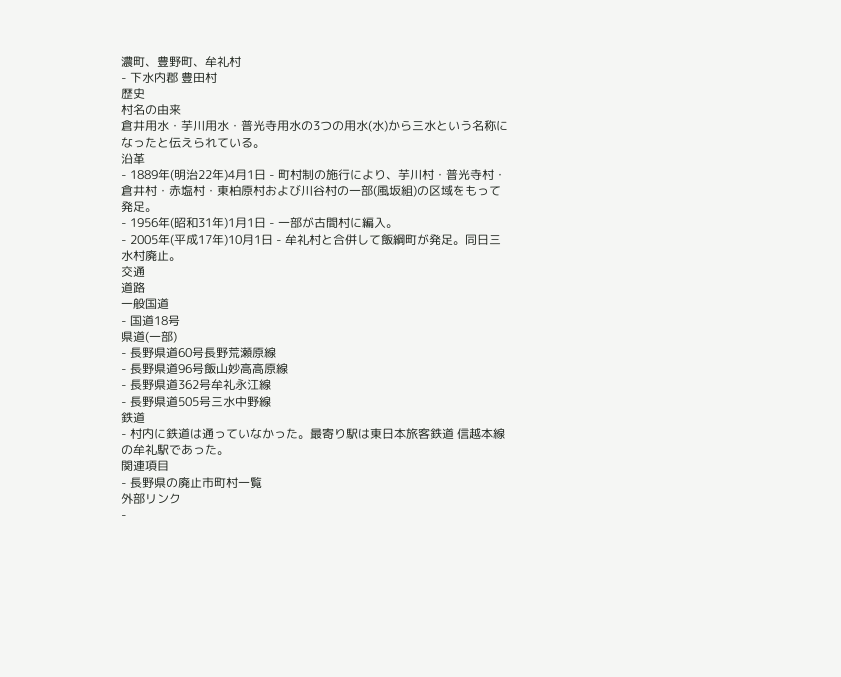濃町、豊野町、牟礼村
- 下水内郡 豊田村
歴史
村名の由来
倉井用水・芋川用水・普光寺用水の3つの用水(水)から三水という名称になったと伝えられている。
沿革
- 1889年(明治22年)4月1日 - 町村制の施行により、芋川村・普光寺村・倉井村・赤塩村・東柏原村および川谷村の一部(風坂組)の区域をもって発足。
- 1956年(昭和31年)1月1日 - 一部が古間村に編入。
- 2005年(平成17年)10月1日 - 牟礼村と合併して飯綱町が発足。同日三水村廃止。
交通
道路
一般国道
- 国道18号
県道(一部)
- 長野県道60号長野荒瀬原線
- 長野県道96号飯山妙高高原線
- 長野県道362号牟礼永江線
- 長野県道505号三水中野線
鉄道
- 村内に鉄道は通っていなかった。最寄り駅は東日本旅客鉄道 信越本線の牟礼駅であった。
関連項目
- 長野県の廃止市町村一覧
外部リンク
-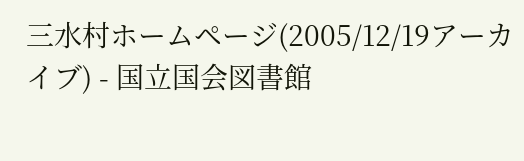三水村ホームページ(2005/12/19アーカイブ) - 国立国会図書館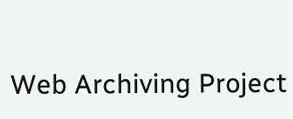Web Archiving Project